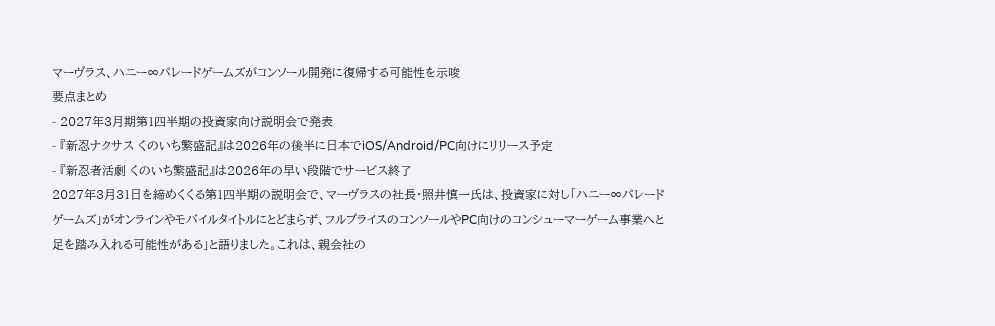マーヴラス、ハニー∞パレードゲームズがコンソール開発に復帰する可能性を示唆
要点まとめ
- 2027年3月期第1四半期の投資家向け説明会で発表
- 『新忍ナクサス くのいち繁盛記』は2026年の後半に日本でiOS/Android/PC向けにリリース予定
- 『新忍者活劇 くのいち繁盛記』は2026年の早い段階でサービス終了
2027年3月31日を締めくくる第1四半期の説明会で、マーヴラスの社長・照井慎一氏は、投資家に対し「ハニー∞パレードゲームズ」がオンラインやモバイルタイトルにとどまらず、フルプライスのコンソールやPC向けのコンシューマーゲーム事業へと足を踏み入れる可能性がある」と語りました。これは、親会社の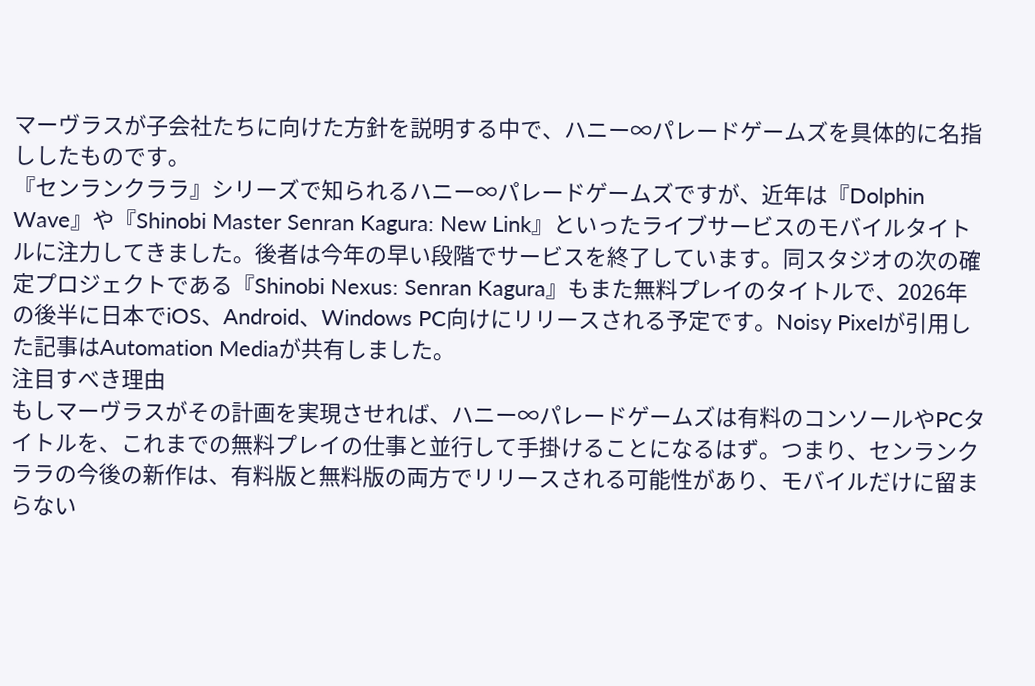マーヴラスが子会社たちに向けた方針を説明する中で、ハニー∞パレードゲームズを具体的に名指ししたものです。
『センランクララ』シリーズで知られるハニー∞パレードゲームズですが、近年は『Dolphin Wave』や『Shinobi Master Senran Kagura: New Link』といったライブサービスのモバイルタイトルに注力してきました。後者は今年の早い段階でサービスを終了しています。同スタジオの次の確定プロジェクトである『Shinobi Nexus: Senran Kagura』もまた無料プレイのタイトルで、2026年の後半に日本でiOS、Android、Windows PC向けにリリースされる予定です。Noisy Pixelが引用した記事はAutomation Mediaが共有しました。
注目すべき理由
もしマーヴラスがその計画を実現させれば、ハニー∞パレードゲームズは有料のコンソールやPCタイトルを、これまでの無料プレイの仕事と並行して手掛けることになるはず。つまり、センランクララの今後の新作は、有料版と無料版の両方でリリースされる可能性があり、モバイルだけに留まらない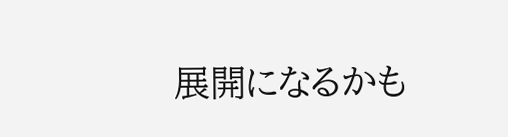展開になるかも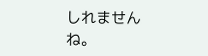しれませんね。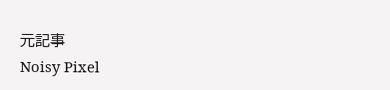元記事
Noisy Pixel